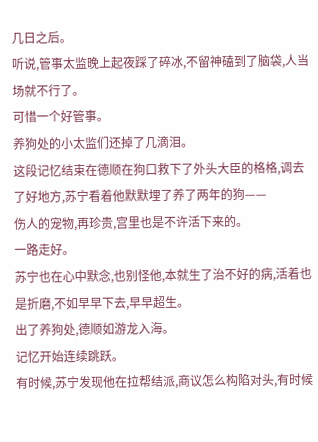几日之后。
听说,管事太监晚上起夜踩了碎冰,不留神磕到了脑袋,人当场就不行了。
可惜一个好管事。
养狗处的小太监们还掉了几滴泪。
这段记忆结束在德顺在狗口救下了外头大臣的格格,调去了好地方,苏宁看着他默默埋了养了两年的狗——
伤人的宠物,再珍贵,宫里也是不许活下来的。
一路走好。
苏宁也在心中默念,也别怪他,本就生了治不好的病,活着也是折磨,不如早早下去,早早超生。
出了养狗处,德顺如游龙入海。
记忆开始连续跳跃。
有时候,苏宁发现他在拉帮结派,商议怎么构陷对头,有时候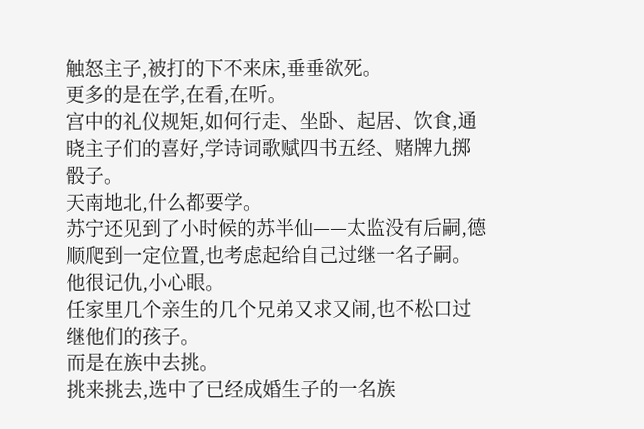触怒主子,被打的下不来床,垂垂欲死。
更多的是在学,在看,在听。
宫中的礼仪规矩,如何行走、坐卧、起居、饮食,通晓主子们的喜好,学诗词歌赋四书五经、赌牌九掷骰子。
天南地北,什么都要学。
苏宁还见到了小时候的苏半仙——太监没有后嗣,德顺爬到一定位置,也考虑起给自己过继一名子嗣。
他很记仇,小心眼。
任家里几个亲生的几个兄弟又求又闹,也不松口过继他们的孩子。
而是在族中去挑。
挑来挑去,选中了已经成婚生子的一名族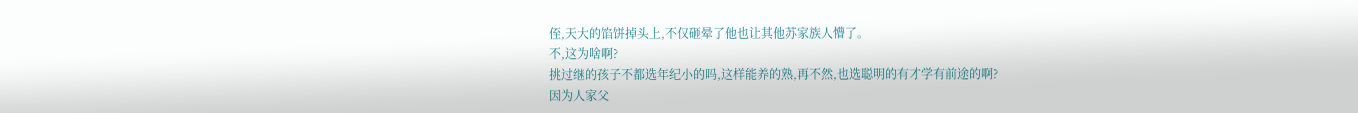侄,天大的馅饼掉头上,不仅砸晕了他也让其他苏家族人懵了。
不,这为啥啊?
挑过继的孩子不都选年纪小的吗,这样能养的熟,再不然,也选聪明的有才学有前途的啊?
因为人家父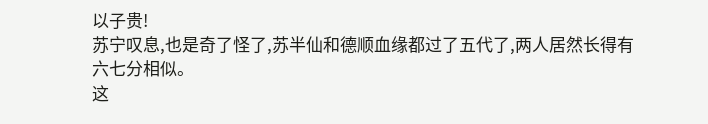以子贵!
苏宁叹息,也是奇了怪了,苏半仙和德顺血缘都过了五代了,两人居然长得有六七分相似。
这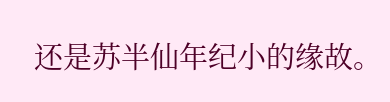还是苏半仙年纪小的缘故。